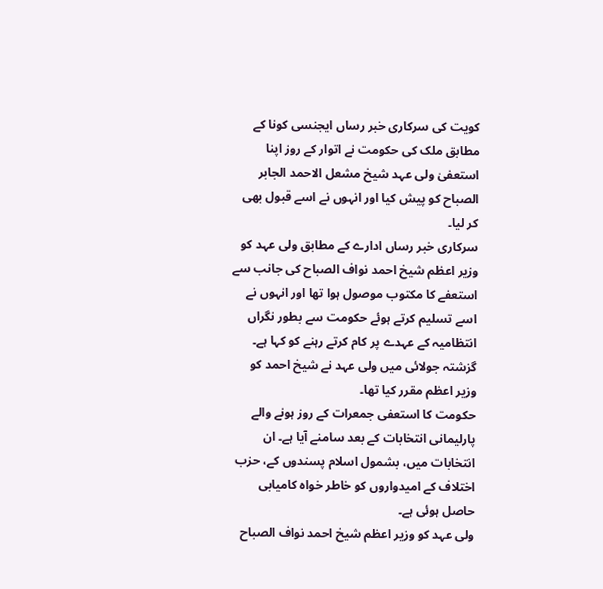کویت کی سرکاری خبر رساں ایجنسی کونا کے مطابق ملک کی حکومت نے اتوار کے روز اپنا استعفیٰ ولی عہد شیخ مشعل الاحمد الجابر الصباح کو پیش کیا اور انہوں نے اسے قبول بھی کر لیا۔
سرکاری خبر رساں ادارے کے مطابق ولی عہد کو وزیر اعظم شیخ احمد نواف الصباح کی جانب سے استعفے کا مکتوب موصول ہوا تھا اور انہوں نے اسے تسلیم کرتے ہوئے حکومت سے بطور نگراں انتظامیہ کے عہدے پر کام کرتے رہنے کو کہا ہے۔
گزشتہ جولائی میں ولی عہد نے شیخ احمد کو وزیر اعظم مقرر کیا تھا۔
حکومت کا استعفی جمعرات کے روز ہونے والے پارلیمانی انتخابات کے بعد سامنے آیا ہے۔ ان انتخابات میں، بشمول اسلام پسندوں کے، حزب اختلاف کے امیدواروں کو خاطر خواہ کامیابی حاصل ہوئی ہے۔
ولی عہد کو وزیر اعظم شیخ احمد نواف الصباح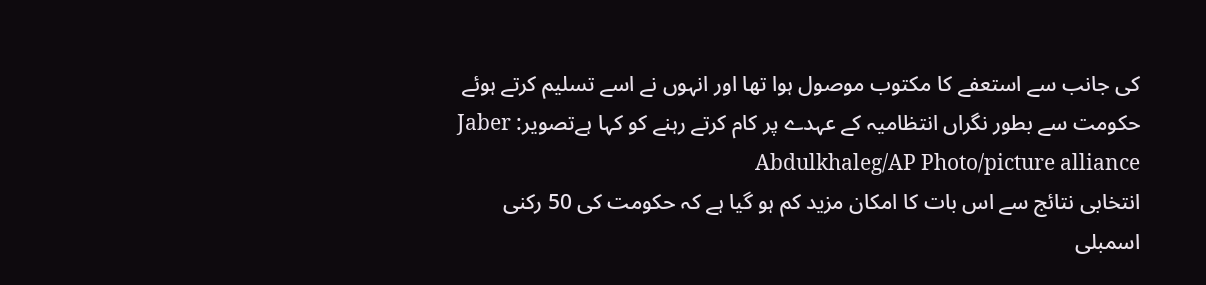کی جانب سے استعفے کا مکتوب موصول ہوا تھا اور انہوں نے اسے تسلیم کرتے ہوئے حکومت سے بطور نگراں انتظامیہ کے عہدے پر کام کرتے رہنے کو کہا ہےتصویر: Jaber Abdulkhaleg/AP Photo/picture alliance
انتخابی نتائج سے اس بات کا امکان مزید کم ہو گیا ہے کہ حکومت کی 50 رکنی اسمبلی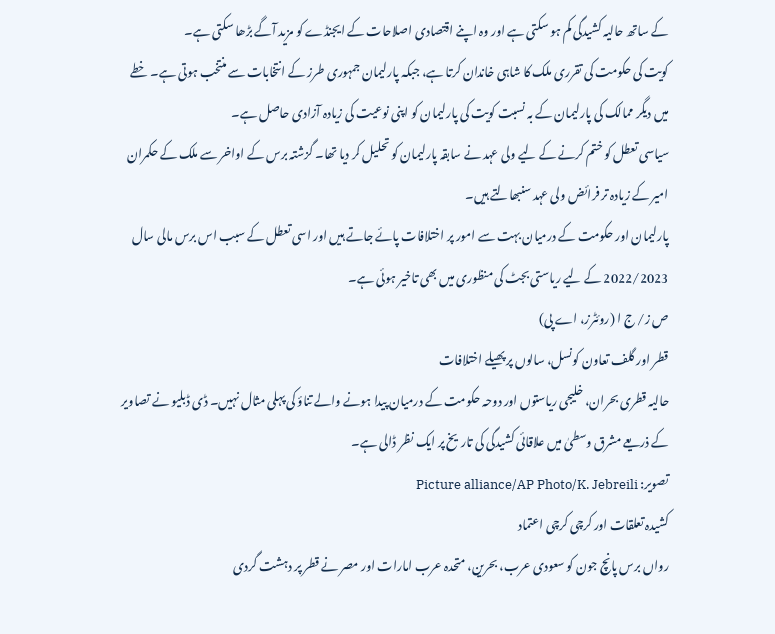کے ساتھ حالیہ کشیدگی کم ہو سکتی ہے اور وہ اپنے اقتصادی اصلاحات کے ایجنڈے کو مزید آگے بڑھا سکتی ہے۔
کویت کی حکومت کی تقرری ملک کا شاہی خاندان کرتا ہے، جبکہ پارلیمان جمہوری طرز کے انتخابات سے منتخب ہوتی ہے۔ خطے میں دیگر ممالک کی پارلیمان کے بہ نسبت کویت کی پارلیمان کو اپنی نوعیت کی زیادہ آزادی حاصل ہے۔
سیاسی تعطل کو ختم کرنے کے لیے ولی عہد نے سابقہ پارلیمان کو تحلیل کر دیا تھا۔ گزشتہ برس کے اواخر سے ملک کے حکمران امیر کے زیادہ تر فرائض ولی عہد سنبھالتے ہیں۔
پارلیمان اور حکومت کے درمیان بہت سے امور پر اختلافات پائے جاتے ہیں اور اسی تعطل کے سبب اس برس مالی سال 2022/2023 کے لیے ریاستی بجٹ کی منظوری میں بھی تاخیر ہوئی ہے۔
ص ز/ ج ا (روئٹرز، اے پی)
قطر اور گلف تعاون کونسل، سالوں پر پھیلے اختلافات
حالیہ قطری بحران، خلیجی ریاستوں اور دوحہ حکومت کے درمیان پیدا ہونے والے تناؤ کی پہلی مثال نہیں۔ ڈی ڈبلیو نے تصاویر کے ذریعے مشرق وسطیٰ میں علاقائی کشیدگی کی تاریخ پر ایک نظر ڈالی ہے۔
تصویر: Picture alliance/AP Photo/K. Jebreili
کشیدہ تعلقات اور کرچی کرچی اعتماد
رواں برس پانچ جون کو سعودی عرب، بحرین، متحدہ عرب امارات اور مصر نے قطر پر دہشت گردی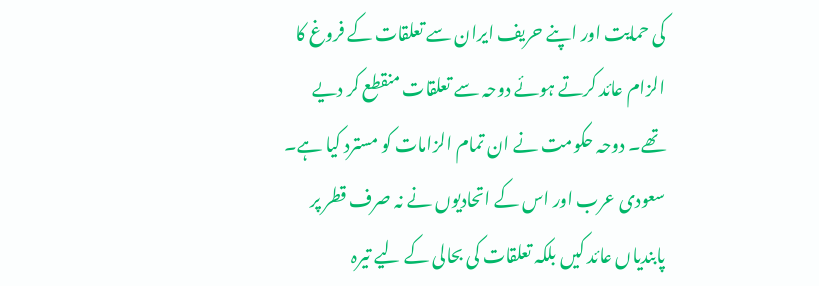کی حمایت اور اپنے حریف ایران سے تعلقات کے فروغ کا الزام عائد کرتے ہوئے دوحہ سے تعلقات منقطع کر دیے تھے۔ دوحہ حکومت نے ان تمام الزامات کو مسترد کیا ہے۔ سعودی عرب اور اس کے اتحادیوں نے نہ صرف قطر پر پابندیاں عائد کیں بلکہ تعلقات کی بحالی کے لیے تیرہ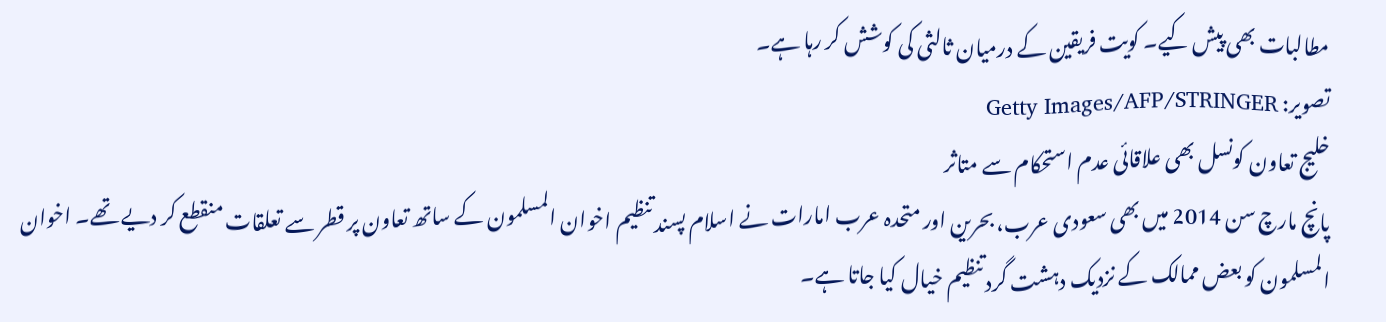مطالبات بھی پیش کیے۔ کویت فریقین کے درمیان ثالثی کی کوشش کر رہا ہے۔
تصویر: Getty Images/AFP/STRINGER
خلیج تعاون کونسل بھی علاقائی عدم استحکام سے متاثر
پانچ مارچ سن 2014 میں بھی سعودی عرب، بحرین اور متحدہ عرب امارات نے اسلام پسند تنظیم اخوان المسلمون کے ساتھ تعاون پر قطر سے تعلقات منقطع کر دیے تھے۔ اخوان المسلمون کو بعض ممالک کے نزدیک دہشت گرد تنظیم خیال کیا جاتا ہے۔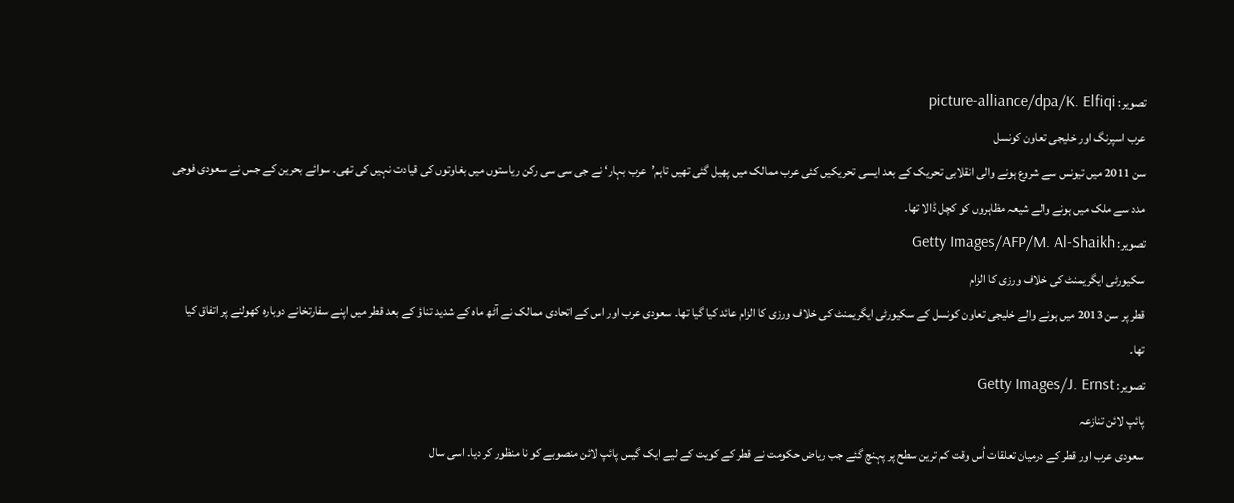تصویر: picture-alliance/dpa/K. Elfiqi
عرب اسپرنگ اور خلیجی تعاون کونسل
سن 2011 میں تیونس سے شروع ہونے والی انقلابی تحریک کے بعد ایسی تحریکیں کئی عرب ممالک میں پھیل گئی تھیں تاہم’عرب بہار‘ نے جی سی سی رکن ریاستوں میں بغاوتوں کی قیادت نہیں کی تھی۔ سوائے بحرین کے جس نے سعودی فوجی مدد سے ملک میں ہونے والے شیعہ مظاہروں کو کچل ڈالا تھا۔
تصویر: Getty Images/AFP/M. Al-Shaikh
سکیورٹی ایگریمنٹ کی خلاف ورزی کا الزام
قطر پر سن 2013 میں ہونے والے خلیجی تعاون کونسل کے سکیورٹی ایگریمنٹ کی خلاف ورزی کا الزام عائد کیا گیا تھا۔ سعودی عرب اور اس کے اتحادی ممالک نے آٹھ ماہ کے شدید تناؤ کے بعد قطر میں اپنے سفارتخانے دوبارہ کھولنے پر اتفاق کیا تھا۔
تصویر: Getty Images/J. Ernst
پائپ لائن تنازعہ
سعودی عرب اور قطر کے درمیان تعلقات اُس وقت کم ترین سطح پر پہنچ گئے جب ریاض حکومت نے قطر کے کویت کے لیے ایک گیس پائپ لائن منصوبے کو نا منظور کر دیا۔ اسی سال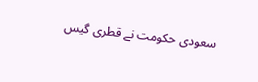سعودی حکومت نے قطری گیس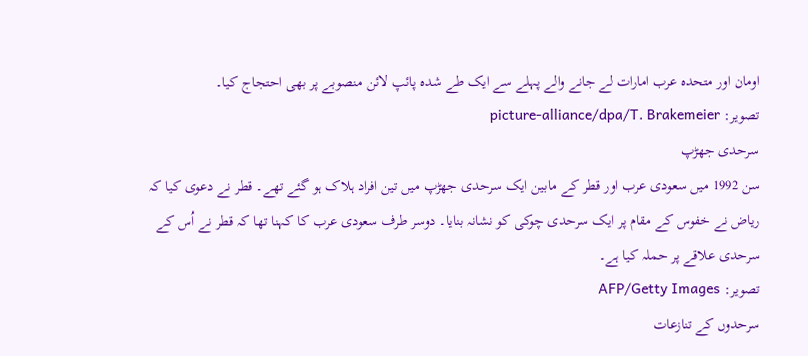اومان اور متحدہ عرب امارات لے جانے والے پہلے سے ایک طے شدہ پائپ لائن منصوبے پر بھی احتجاج کیا۔
تصویر: picture-alliance/dpa/T. Brakemeier
سرحدی جھڑپ
سن 1992 میں سعودی عرب اور قطر کے مابین ایک سرحدی جھڑپ میں تین افراد ہلاک ہو گئے تھے۔ قطر نے دعوی کیا کہ ریاض نے خفوس کے مقام پر ایک سرحدی چوکی کو نشانہ بنایا۔ دوسر طرف سعودی عرب کا کہنا تھا کہ قطر نے اُس کے سرحدی علاقے پر حملہ کیا ہے۔
تصویر: AFP/Getty Images
سرحدوں کے تنازعات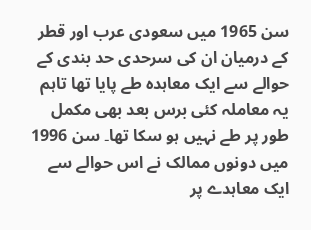سن 1965 میں سعودی عرب اور قطر کے درمیان ان کی سرحدی حد بندی کے حوالے سے ایک معاہدہ طے پایا تھا تاہم یہ معاملہ کئی برس بعد بھی مکمل طور پر طے نہیں ہو سکا تھا۔ سن 1996 میں دونوں ممالک نے اس حوالے سے ایک معاہدے پر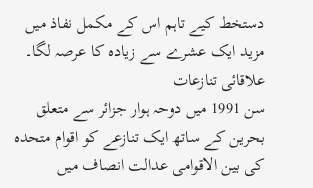دستخط کیے تاہم اس کے مکمل نفاذ میں مزید ایک عشرے سے زیادہ کا عرصہ لگا۔
علاقائی تنازعات
سن 1991 میں دوحہ ہوار جزائر سے متعلق بحرین کے ساتھ ایک تنازعے کو اقوام متحدہ کی بین الاقوامی عدالت انصاف میں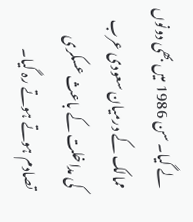لے گیا۔ سن 1986 میں بھی دونوں ممالک کے درمیان سعودی عرب کی مداخلت کے باعث عسکری تصادم ہوتے ہوتے رہ گیا۔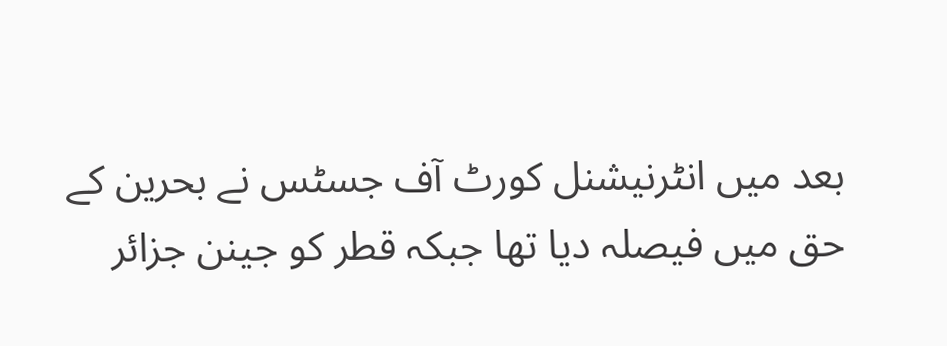بعد میں انٹرنیشنل کورٹ آف جسٹس نے بحرین کے حق میں فیصلہ دیا تھا جبکہ قطر کو جینن جزائر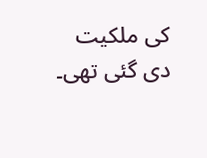کی ملکیت دی گئی تھی۔